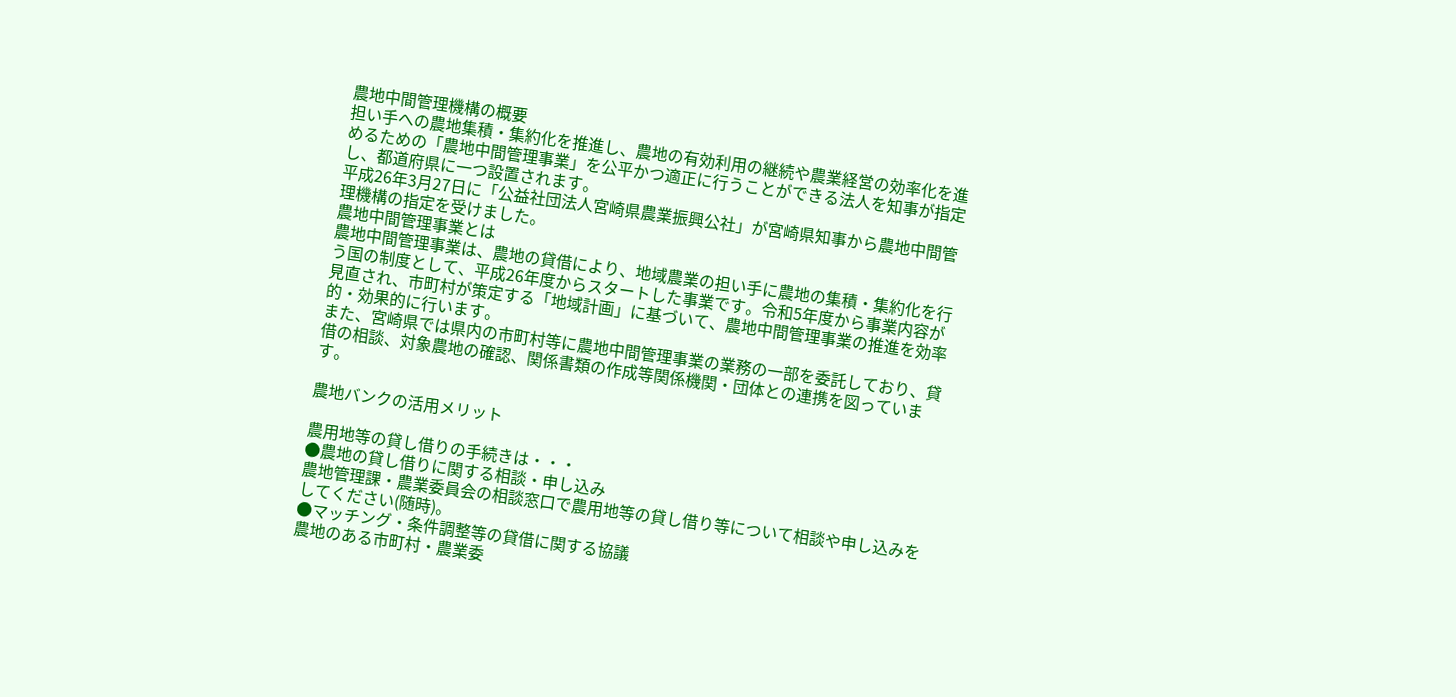農地中間管理機構の概要
担い手への農地集積・集約化を推進し、農地の有効利用の継続や農業経営の効率化を進めるための「農地中間管理事業」を公平かつ適正に行うことができる法人を知事が指定し、都道府県に一つ設置されます。
平成26年3月27日に「公益社団法人宮崎県農業振興公社」が宮崎県知事から農地中間管理機構の指定を受けました。
農地中間管理事業とは
農地中間管理事業は、農地の貸借により、地域農業の担い手に農地の集積・集約化を行う国の制度として、平成26年度からスタートした事業です。令和5年度から事業内容が見直され、市町村が策定する「地域計画」に基づいて、農地中間管理事業の推進を効率的・効果的に行います。
また、宮崎県では県内の市町村等に農地中間管理事業の業務の一部を委託しており、貸借の相談、対象農地の確認、関係書類の作成等関係機関・団体との連携を図っています。

農地バンクの活用メリット

農用地等の貸し借りの手続きは・・・
●農地の貸し借りに関する相談・申し込み
農地管理課・農業委員会の相談窓口で農用地等の貸し借り等について相談や申し込みをしてください(随時)。
●マッチング・条件調整等の貸借に関する協議
農地のある市町村・農業委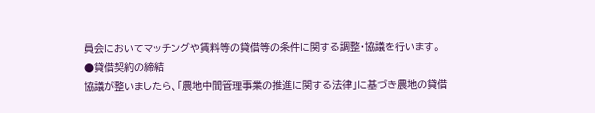員会においてマッチングや賃料等の貸借等の条件に関する調整・協議を行います。
●貸借契約の締結
協議が整いましたら、「農地中間管理事業の推進に関する法律」に基づき農地の貸借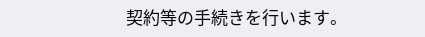契約等の手続きを行います。